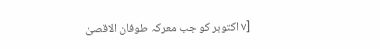[۷ اکتوبر کو جب معرکہ طوفان الاقصیٰ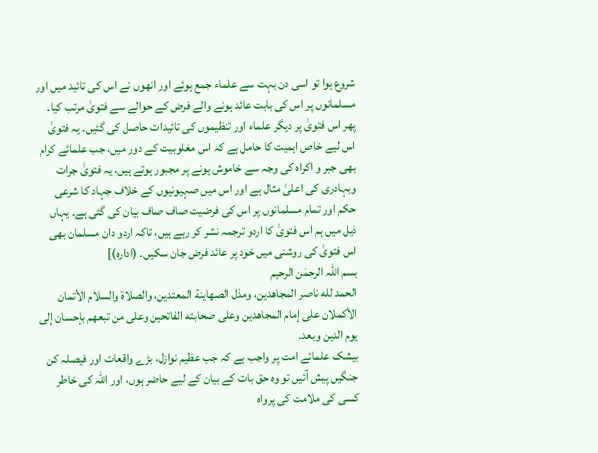شروع ہوا تو اسی دن بہت سے علماء جمع ہوئے اور انھوں نے اس کی تائید میں اور مسلمانوں پر اس کی بابت عائد ہونے والے فرض کے حوالے سے فتویٰ مرتب کیا۔ پھر اس فتویٰ پر دیگر علماء اور تنظیموں کی تائیدات حاصل کی گئیں۔ یہ فتویٰ اس لیے خاص اہمیت کا حامل ہے کہ اس مغلوبیت کے دور میں، جب علمائے کرام بھی جبر و اکراہ کی وجہ سے خاموش ہونے پر مجبور ہوتے ہیں، یہ فتویٰ جرات وبہادری کی اعلیٰ مثال ہے اور اس میں صہیونیوں کے خلاف جہاد کا شرعی حکم اور تمام مسلمانوں پر اس کی فرضیت صاف صاف بیان کی گئی ہے۔ یہاں ذیل میں ہم اس فتویٰ کا اردو ترجمہ نشر کر رہے ہیں، تاکہ اردو دان مسلمان بھی اس فتویٰ کی روشنی میں خود پر عائد فرض جان سکیں۔ (ادارہ)]
بسم اللہ الرحمٰن الرحیم
الحمد لله ناصر المجاهدين، ومذل الصهاينة المعتدين، والصلاة والسلام الأتمان الأكملان على إمام المجاهدين وعلى صحابته الفاتحين وعلى من تبعهم بإحسان إلى يوم الدين وبعد.
بیشک علمائے امت پر واجب ہے کہ جب عظیم نوازل، بڑے واقعات اور فیصلہ کن جنگیں پیش آئیں تو وہ حق بات کے بیان کے لیے حاضر ہوں، اور اللہ کی خاطر کسی کی ملامت کی پرواہ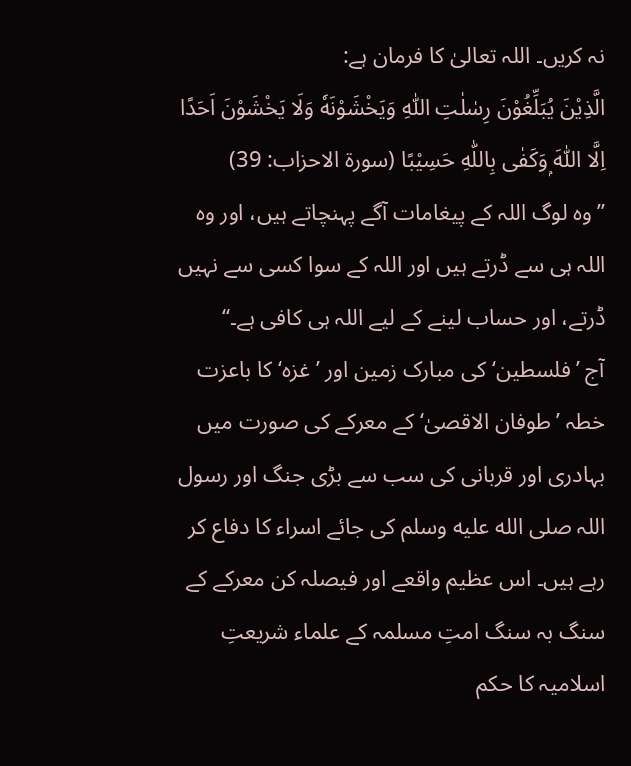نہ کریں۔ اللہ تعالیٰ کا فرمان ہے:
الَّذِيْنَ يُبَلِّغُوْنَ رِسٰلٰتِ اللّٰهِ وَيَخْشَوْنَهٗ وَلَا يَخْشَوْنَ اَحَدًا اِلَّا اللّٰهَ ۭوَكَفٰى بِاللّٰهِ حَسِيْبًا (سورۃ الاحزاب: 39)
’’وہ لوگ اللہ کے پیغامات آگے پہنچاتے ہیں، اور وہ اللہ ہی سے ڈرتے ہیں اور اللہ کے سوا کسی سے نہیں ڈرتے، اور حساب لینے کے لیے اللہ ہی کافی ہے۔‘‘
آج ’فلسطین‘ کی مبارک زمین اور ’غزہ‘ کا باعزت خطہ ’طوفان الاقصیٰ‘ کے معرکے کی صورت میں بہادری اور قربانی کی سب سے بڑی جنگ اور رسول اللہ صلى الله عليه وسلم کی جائے اسراء کا دفاع کر رہے ہیں۔ اس عظیم واقعے اور فیصلہ کن معرکے کے سنگ بہ سنگ امتِ مسلمہ کے علماء شریعتِ اسلامیہ کا حکم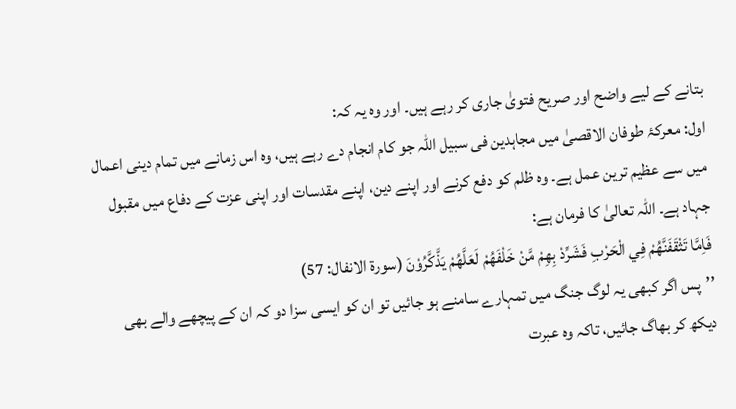بتانے کے لیے واضح اور صریح فتویٰ جاری کر رہے ہیں۔ اور وہ یہ کہ:
اول: معرکۂ طوفان الاقصیٰ میں مجاہدین فی سبیل اللہ جو کام انجام دے رہے ہیں، وہ اس زمانے میں تمام دینی اعمال میں سے عظیم ترین عمل ہے۔ وہ ظلم کو دفع کرنے اور اپنے دین، اپنے مقدسات اور اپنی عزت کے دفاع میں مقبول جہاد ہے۔ اللہ تعالیٰ کا فرمان ہے:
فَاِمَّا تَثْقَفَنَّهُمْ فِي الْحَرْبِ فَشَرِّدْ بِهِمْ مَّنْ خَلْفَهُمْ لَعَلَّهُمْ يَذَّكَّرُوْنَ (سورۃ الانفال: 57)
’’پس اگر کبھی یہ لوگ جنگ میں تمہارے سامنے ہو جائیں تو ان کو ایسی سزا دو کہ ان کے پیچھے والے بھی دیکھ کر بھاگ جائیں، تاکہ وہ عبرت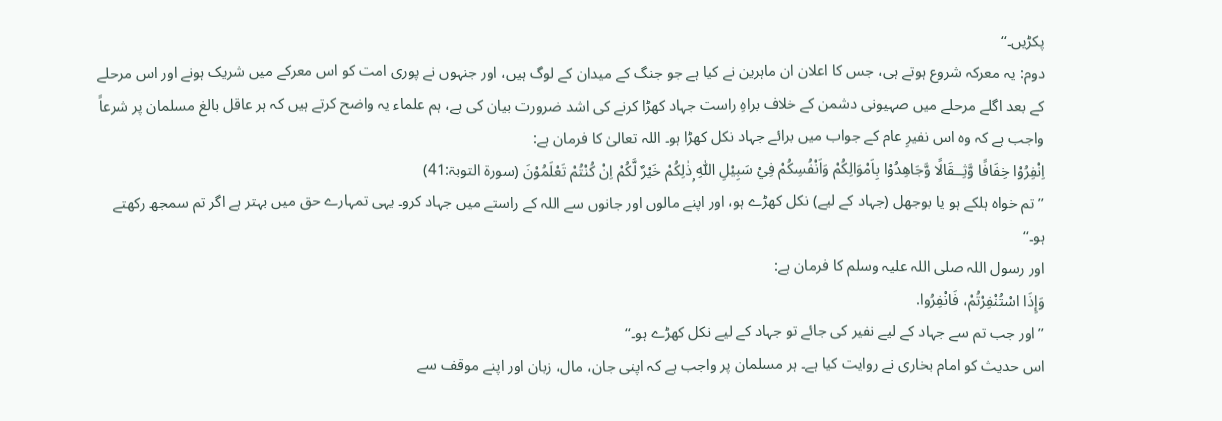پکڑیں۔‘‘
دوم: یہ معرکہ شروع ہوتے ہی، جس کا اعلان ان ماہرین نے کیا ہے جو جنگ کے میدان کے لوگ ہیں، اور جنہوں نے پوری امت کو اس معرکے میں شریک ہونے اور اس مرحلے کے بعد اگلے مرحلے میں صہیونی دشمن کے خلاف براہِ راست جہاد کھڑا کرنے کی اشد ضرورت بیان کی ہے، ہم علماء یہ واضح کرتے ہیں کہ ہر عاقل بالغ مسلمان پر شرعاً واجب ہے کہ وہ اس نفیرِ عام کے جواب میں برائے جہاد نکل کھڑا ہو۔ اللہ تعالیٰ کا فرمان ہے:
اِنْفِرُوْا خِفَافًا وَّثِــقَالًا وَّجَاهِدُوْا بِاَمْوَالِكُمْ وَاَنْفُسِكُمْ فِيْ سَبِيْلِ اللّٰهِ ۭذٰلِكُمْ خَيْرٌ لَّكُمْ اِنْ كُنْتُمْ تَعْلَمُوْنَ (سورۃ التوبۃ:41)
’’تم خواہ ہلکے ہو یا بوجھل (جہاد کے لیے) نکل کھڑے ہو، اور اپنے مالوں اور جانوں سے اللہ کے راستے میں جہاد کرو۔ یہی تمہارے حق میں بہتر ہے اگر تم سمجھ رکھتے ہو۔‘‘
اور رسول اللہ صلی اللہ علیہ وسلم کا فرمان ہے:
وَإِذَا اسْتُنْفِرْتُمْ، فَانْفِرُوا.
’’اور جب تم سے جہاد کے لیے نفیر کی جائے تو جہاد کے لیے نکل کھڑے ہو۔‘‘
اس حدیث کو امام بخاری نے روایت کیا ہے۔ ہر مسلمان پر واجب ہے کہ اپنی جان، مال، زبان اور اپنے موقف سے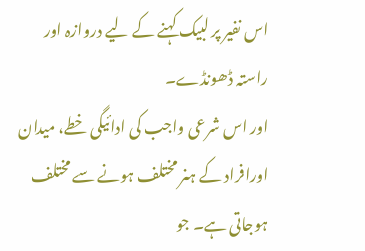اس نفیر پر لبیک کہنے کے لیے دروازہ اور راستہ ڈھونڈے۔
اور اس شرعی واجب کی ادائیگی خطے، میدان اورافراد کے ہنر مختلف ہونے سے مختلف ہوجاتی ہے۔ جو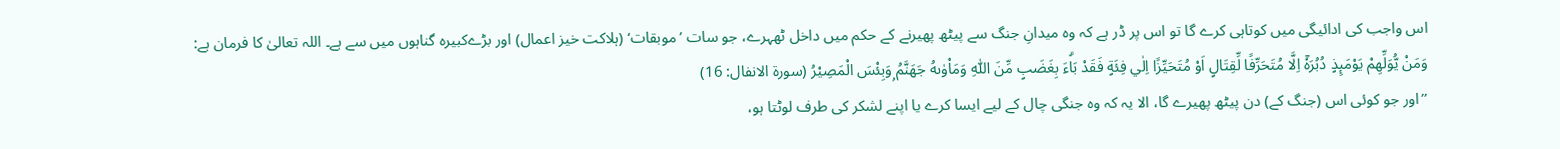اس واجب کی ادائیگی میں کوتاہی کرے گا تو اس پر ڈر ہے کہ وہ میدانِ جنگ سے پیٹھ پھیرنے کے حکم میں داخل ٹھہرے، جو سات ’موبقات‘ (ہلاکت خیز اعمال) اور بڑےکبیرہ گناہوں میں سے ہے۔ اللہ تعالیٰ کا فرمان ہے:
وَمَنْ يُّوَلِّهِمْ يَوْمَىِٕذٍ دُبُرَهٗٓ اِلَّا مُتَحَرِّفًا لِّقِتَالٍ اَوْ مُتَحَيِّزًا اِلٰي فِئَةٍ فَقَدْ بَاۗءَ بِغَضَبٍ مِّنَ اللّٰهِ وَمَاْوٰىهُ جَهَنَّمُ ۭوَبِئْسَ الْمَصِيْرُ (سورۃ الانفال: 16)
’’اور جو کوئی اس (جنگ کے) دن پیٹھ پھیرے گا، الا یہ کہ وہ جنگی چال کے لیے ایسا کرے یا اپنے لشکر کی طرف لوٹتا ہو،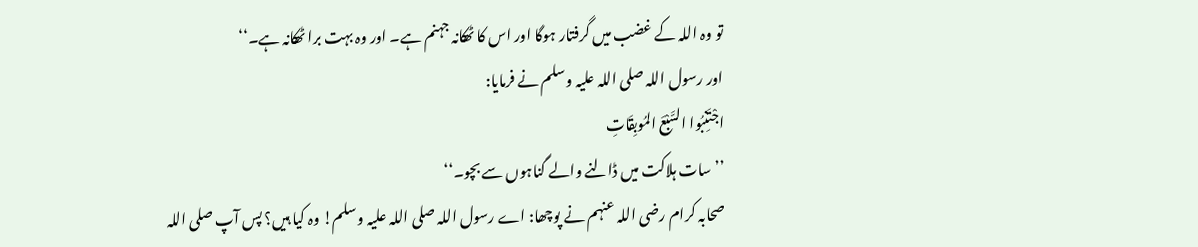تو وہ اللہ کے غضب میں گرفتار ہوگا اور اس کا ٹھکانہ جہنم ہے۔ اور وہ بہت برا ٹھکانہ ہے۔‘‘
اور رسول اللہ صلی اللہ علیہ وسلم نے فرمایا:
اجْتَنِبُوا السَّبْعَ المُوبِقَاتِ
’’سات ہلاکت میں ڈالنے والے گناہوں سے بچو۔‘‘
صحابہ کرام رضی اللہ عنہم نے پوچھا: اے رسول اللہ صلی اللہ علیہ وسلم! وہ کیا ہیں؟ پس آپ صلی اللہ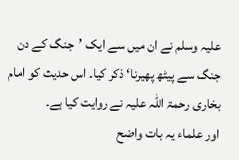علیہ وسلم نے ان میں سے ایک ’جنگ کے دن جنگ سے پیٹھ پھیرنا‘ ذکر کیا۔ اس حدیث کو امام بخاری رحمۃ اللہ علیہ نے روایت کیا ہے۔
اور علماء یہ بات واضح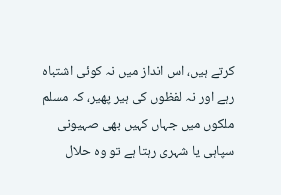کرتے ہیں، اس انداز میں نہ کوئی اشتباہ رہے اور نہ لفظوں کی ہیر پھیر، کہ مسلم ملکوں میں جہاں کہیں بھی صہیونی سپاہی یا شہری رہتا ہے تو وہ حلال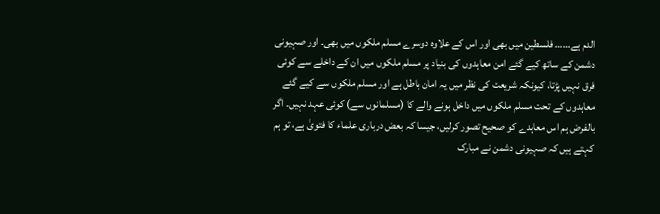الدم ہے…… فلسطین میں بھی اور اس کے علاوہ دوسرے مسلم ملکوں میں بھی۔ اور صہیونی دشمن کے ساتھ کیے گئے امن معاہدوں کی بنیاد پر مسلم ملکوں میں ان کے داخلے سے کوئی فرق نہیں پڑتا، کیونکہ شریعت کی نظر میں یہ امان باطل ہے اور مسلم ملکوں سے کیے گئے معاہدوں کے تحت مسلم ملکوں میں داخل ہونے والے کا (مسلمانوں سے) کوئی عہد نہیں۔ اگر بالفرض ہم اس معاہدے کو صحیح تصور کرلیں، جیسا کہ بعض درباری علماء کا فتویٰ ہے، تو ہم کہتے ہیں کہ صہیونی دشمن نے مبارک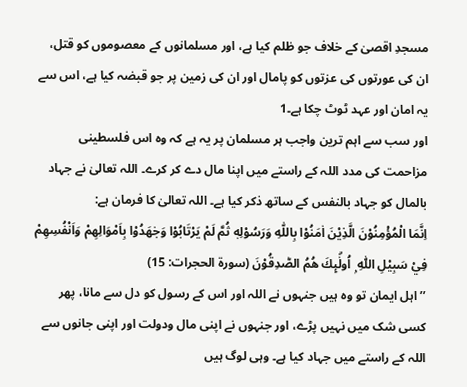مسجدِ اقصیٰ کے خلاف جو ظلم کیا ہے، اور مسلمانوں کے معصوموں کو قتل، ان کی عورتوں کی عزتوں کو پامال اور ان کی زمین پر جو قبضہ کیا ہے، اس سے یہ امان اور عہد ٹوٹ چکا ہے۔1
اور سب سے اہم ترین واجب ہر مسلمان پر یہ ہے کہ وہ اس فلسطینی مزاحمت کی مدد اللہ کے راستے میں اپنا مال دے کر کرے۔ اللہ تعالیٰ نے جہاد بالمال کو جہاد بالنفس کے ساتھ ذکر کیا ہے۔ اللہ تعالیٰ کا فرمان ہے:
اِنَّمَا الْمُؤْمِنُوْنَ الَّذِيْنَ اٰمَنُوْا بِاللّٰهِ وَرَسُوْلِهٖ ثُمَّ لَمْ يَرْتَابُوْا وَجٰهَدُوْا بِاَمْوَالِهِمْ وَاَنْفُسِهِمْ فِيْ سَبِيْلِ اللّٰهِ ۭ اُولٰۗىِٕكَ هُمُ الصّٰدِقُوْنَ (سورۃ الحجرات: 15)
’’اہل ایمان تو وہ ہیں جنہوں نے اللہ اور اس کے رسول کو دل سے مانا، پھر کسی شک میں نہیں پڑے، اور جنہوں نے اپنی مال ودولت اور اپنی جانوں سے اللہ کے راستے میں جہاد کیا ہے۔ وہی لوگ ہیں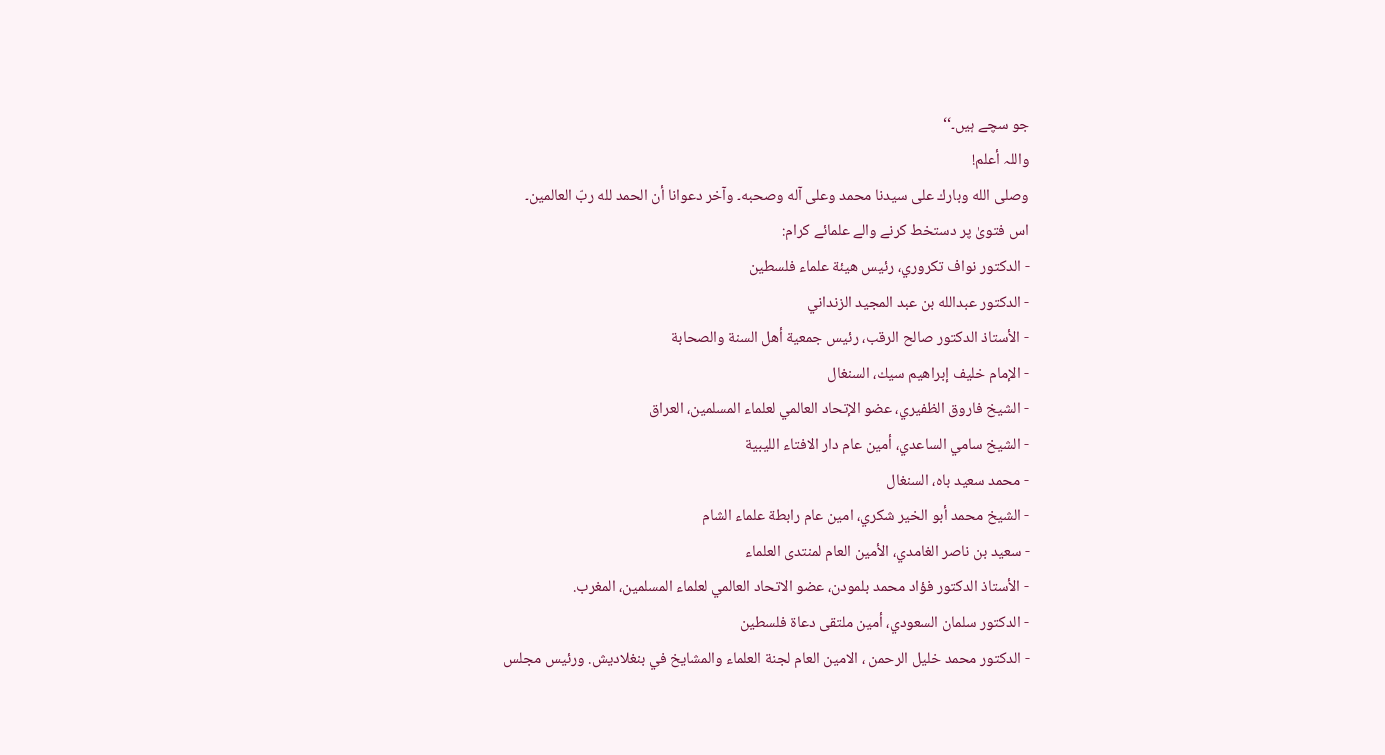جو سچے ہیں۔‘‘
واللہ أعلم!
وصلى الله وبارك على سيدنا محمد وعلى آله وصحبه۔ وآخر دعوانا أن الحمد لله ربّ العالمين۔
اس فتویٰ پر دستخط کرنے والے علمائے کرام:
- الدکتور نواف تكروري، رئيس هيئة علماء فلسطين
- الدكتور عبدالله بن عبد المجيد الزنداني
- الأستاذ الدکتور صالح الرقب، رئيس جمعية أهل السنة والصحابة
- الإمام خليف إبراهيم سيك، السنغال
- الشيخ فاروق الظفيري، عضو الإتحاد العالمي لعلماء المسلمين، العراق
- الشيخ سامي الساعدي، أمين عام دار الافتاء الليبية
- محمد سعيد باه، السنغال
- الشيخ محمد أبو الخير شكري، امين عام رابطة علماء الشام
- سعيد بن ناصر الغامدي، الأمين العام لمنتدى العلماء
- الأستاذ الدکتور فؤاد محمد بلمودن، عضو الاتحاد العالمي لعلماء المسلمين، المغرب.
- الدکتور سلمان السعودي، أمين ملتقى دعاة فلسطين
- الدكتور محمد خليل الرحمن ، الامين العام لجنة العلماء والمشايخ في بنغلاديش. ورئيس مجلس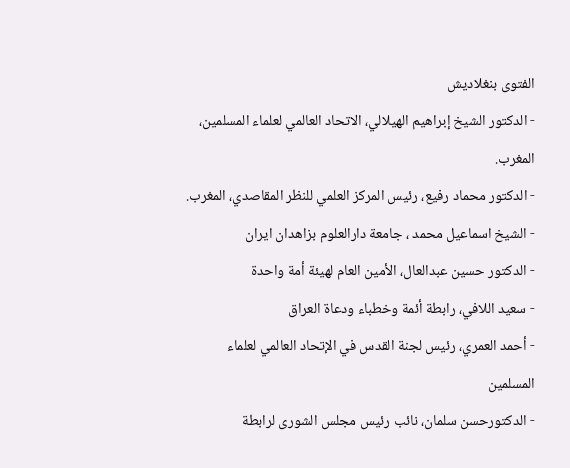الفتوى بنغلاديش
- الدكتور الشيخ إبراهيم الهيلالي، الاتحاد العالمي لعلماء المسلمين، المغرب.
- الدكتور محماد رفيع، رئيس المركز العلمي للنظر المقاصدي، المغرب.
- الشیخ اسماعیل محمد ، جامعة دارالعلوم بزاهدان ایران
- الدکتور حسين عبدالعال، الأمين العام لهيئة أمة واحدة
- سعيد اللافي، رابطة أئمة وخطباء ودعاة العراق
- أحمد العمري، رئيس لجنة القدس في الإتحاد العالمي لعلماء المسلمين
- الدکتورحسن سلمان، نائب رئيس مجلس الشورى لرابطة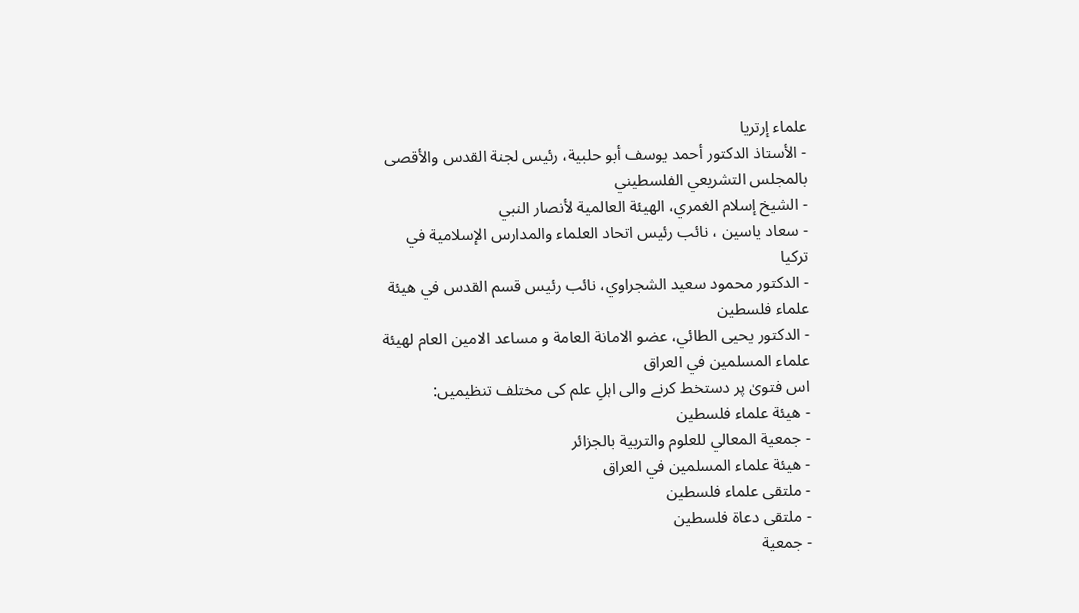علماء إرتريا
- الأستاذ الدکتور أحمد يوسف أبو حلبية، رئيس لجنة القدس والأقصى بالمجلس التشريعي الفلسطيني
- الشيخ إسلام الغمري، الهيئة العالمية لأنصار النبي
- سعاد ياسين ، نائب رئيس اتحاد العلماء والمدارس الإسلامية في تركيا
- الدکتور محمود سعيد الشجراوي، نائب رئيس قسم القدس في هيئة علماء فلسطين
- الدکتور يحيى الطائي، عضو الامانة العامة و مساعد الامين العام لهيئة علماء المسلمين في العراق
اس فتویٰ پر دستخط کرنے والی اہلِ علم کی مختلف تنظیمیں:
- هيئة علماء فلسطين
- جمعية المعالي للعلوم والتربية بالجزائر
- هيئة علماء المسلمين في العراق
- ملتقى علماء فلسطين
- ملتقى دعاة فلسطين
- جمعية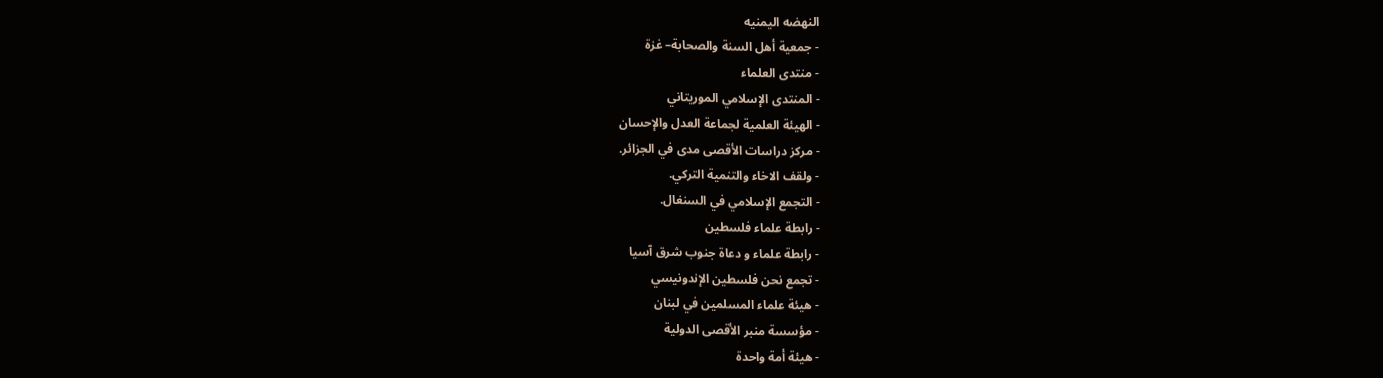النهضه اليمنيه
- جمعية أهل السنة والصحابة– غزة
- منتدى العلماء
- المنتدى الإسلامي الموريتاني
- الهيئة العلمية لجماعة العدل والإحسان
- مركز دراسات الأقصى مدى في الجزائر.
- ولقف الاخاء والتنمية التركي.
- التجمع الإسلامي في السنغال.
- رابطة علماء فلسطين
- رابطة علماء و دعاة جنوب شرق آسيا
- تجمع نحن فلسطين الإندونيسي
- هيئة علماء المسلمين في لبنان
- مؤسسة منبر الأقصى الدولية
- هيئة أمة واحدة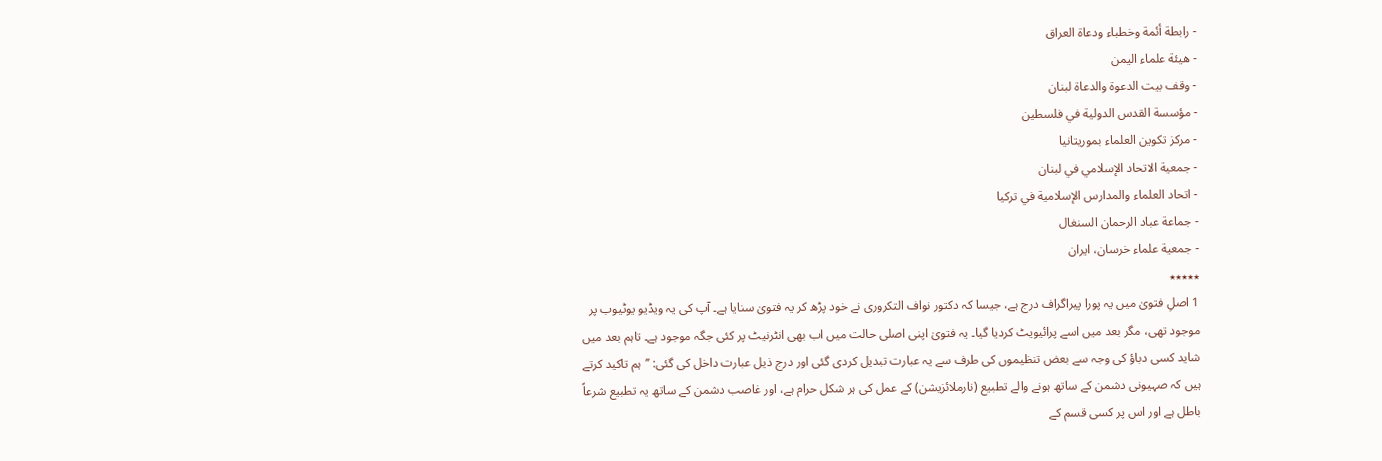- رابطة أئمة وخطباء ودعاة العراق
- هيئة علماء اليمن
- وقف بيت الدعوة والدعاة لبنان
- مؤسسة القدس الدولية في فلسطين
- مركز تكوين العلماء بموريتانيا
- جمعية الاتحاد الإسلامي في لبنان
- اتحاد العلماء والمدارس الإسلامية في تركيا
- جماعة عباد الرحمان السنغال
- جمعية علماء خرسان، ايران
٭٭٭٭٭
1 اصلِ فتویٰ میں یہ پورا پیراگراف درج ہے، جیسا کہ دکتور نواف التکروری نے خود پڑھ کر یہ فتویٰ سنایا ہے۔ آپ کی یہ ویڈیو یوٹیوب پر موجود تھی، مگر بعد میں اسے پرائیویٹ کردیا گیا۔ یہ فتویٰ اپنی اصلی حالت میں اب بھی انٹرنیٹ پر کئی جگہ موجود ہے۔ تاہم بعد میں شاید کسی دباؤ کی وجہ سے بعض تنظیموں کی طرف سے یہ عبارت تبدیل کردی گئی اور درج ذیل عبارت داخل کی گئی: ’’ہم تاکید کرتے ہیں کہ صہیونی دشمن کے ساتھ ہونے والے تطبیع (نارملائزیشن) کے عمل کی ہر شکل حرام ہے، اور غاصب دشمن کے ساتھ یہ تطبیع شرعاً باطل ہے اور اس پر کسی قسم کے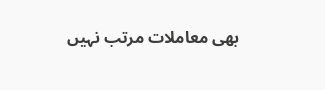بھی معاملات مرتب نہیں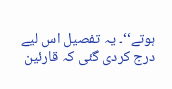ہوتے‘‘۔ یہ تفصیل اس لیے درج کردی گئی کہ قارئین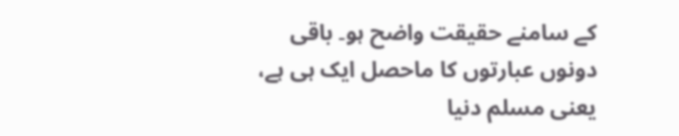کے سامنے حقیقت واضح ہو۔ باقی دونوں عبارتوں کا ماحصل ایک ہی ہے، یعنی مسلم دنیا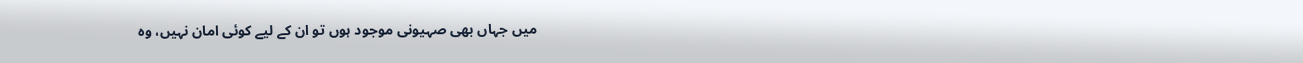میں جہاں بھی صہیونی موجود ہوں تو ان کے لیے کوئی امان نہیں، وہ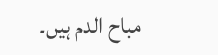مباح الدم ہیں۔